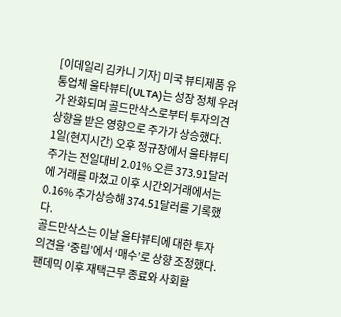[이데일리 김카니 기자] 미국 뷰티제품 유통업체 울타뷰티(ULTA)는 성장 정체 우려가 완화되며 골드만삭스로부터 투자의견 상향을 받은 영향으로 주가가 상승했다.
1일(현지시간) 오후 정규장에서 울타뷰티 주가는 전일대비 2.01% 오른 373.91달러에 거래를 마쳤고 이후 시간외거래에서는 0.16% 추가상승해 374.51달러를 기록했다.
골드만삭스는 이날 울타뷰티에 대한 투자의견을 ‘중립’에서 ‘매수’로 상향 조정했다. 팬데믹 이후 재택근무 종료와 사회활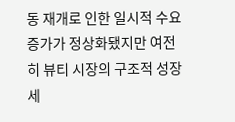동 재개로 인한 일시적 수요 증가가 정상화됐지만 여전히 뷰티 시장의 구조적 성장세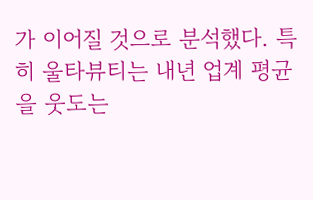가 이어질 것으로 분석했다. 특히 울타뷰티는 내년 업계 평균을 웃도는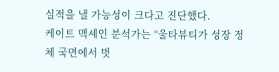실적을 낼 가능성이 크다고 진단했다.
케이트 맥셰인 분석가는 “울타뷰티가 성장 정체 국면에서 벗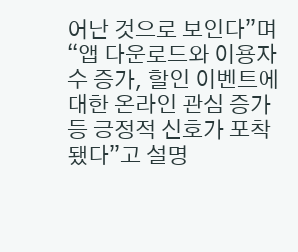어난 것으로 보인다”며 “앱 다운로드와 이용자 수 증가, 할인 이벤트에 대한 온라인 관심 증가 등 긍정적 신호가 포착됐다”고 설명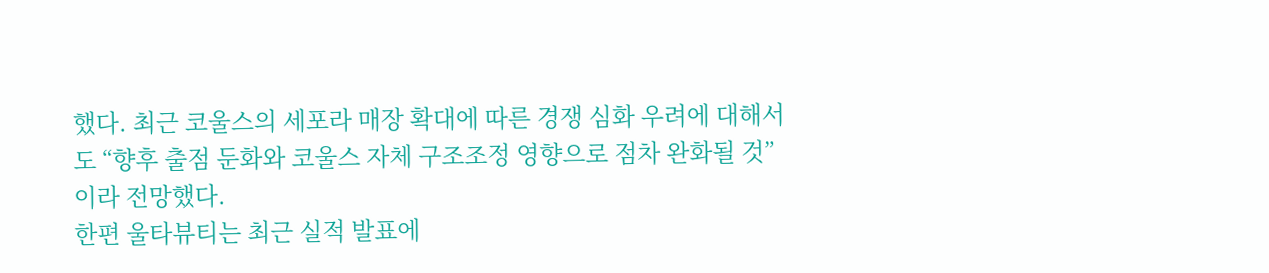했다. 최근 코울스의 세포라 매장 확대에 따른 경쟁 심화 우려에 대해서도 “향후 출점 둔화와 코울스 자체 구조조정 영향으로 점차 완화될 것”이라 전망했다.
한편 울타뷰티는 최근 실적 발표에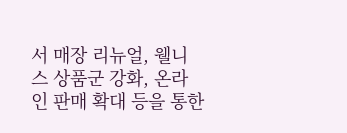서 매장 리뉴얼, 웰니스 상품군 강화, 온라인 판매 확대 등을 통한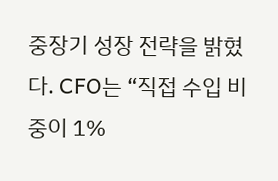중장기 성장 전략을 밝혔다. CFO는 “직접 수입 비중이 1%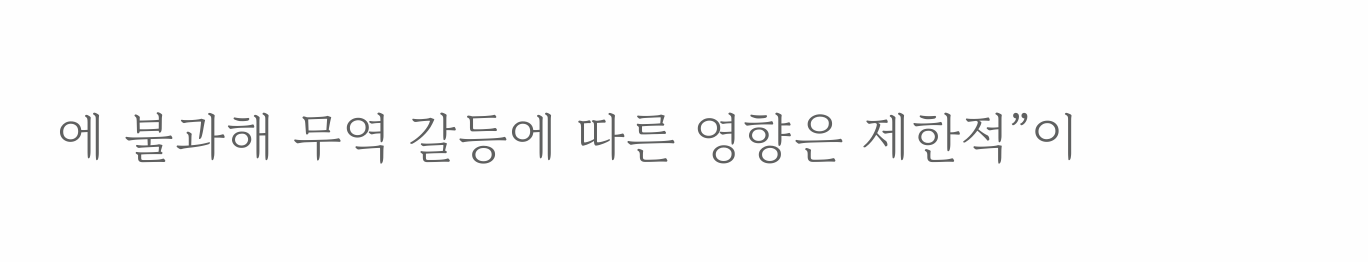에 불과해 무역 갈등에 따른 영향은 제한적”이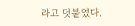라고 덧붙였다.